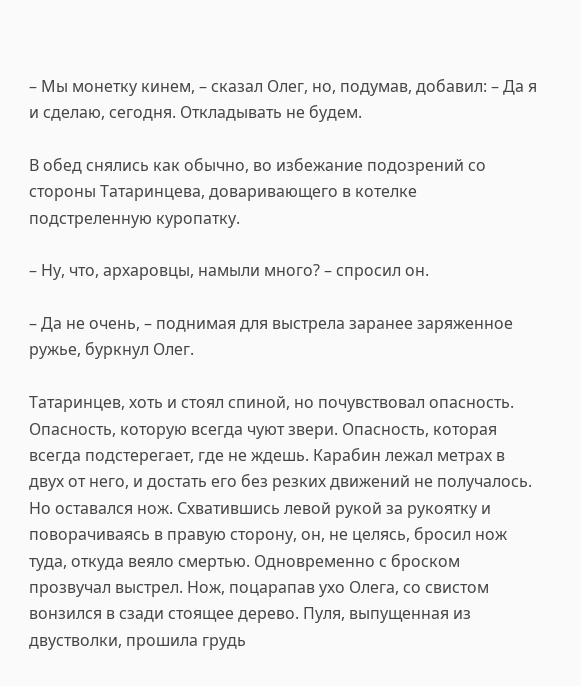– Мы монетку кинем, – сказал Олег, но, подумав, добавил: – Да я и сделаю, сегодня. Откладывать не будем.

В обед снялись как обычно, во избежание подозрений со стороны Татаринцева, доваривающего в котелке подстреленную куропатку.

– Ну, что, архаровцы, намыли много? – спросил он.

– Да не очень, – поднимая для выстрела заранее заряженное ружье, буркнул Олег.

Татаринцев, хоть и стоял спиной, но почувствовал опасность. Опасность, которую всегда чуют звери. Опасность, которая всегда подстерегает, где не ждешь. Карабин лежал метрах в двух от него, и достать его без резких движений не получалось. Но оставался нож. Схватившись левой рукой за рукоятку и поворачиваясь в правую сторону, он, не целясь, бросил нож туда, откуда веяло смертью. Одновременно с броском прозвучал выстрел. Нож, поцарапав ухо Олега, со свистом вонзился в сзади стоящее дерево. Пуля, выпущенная из двустволки, прошила грудь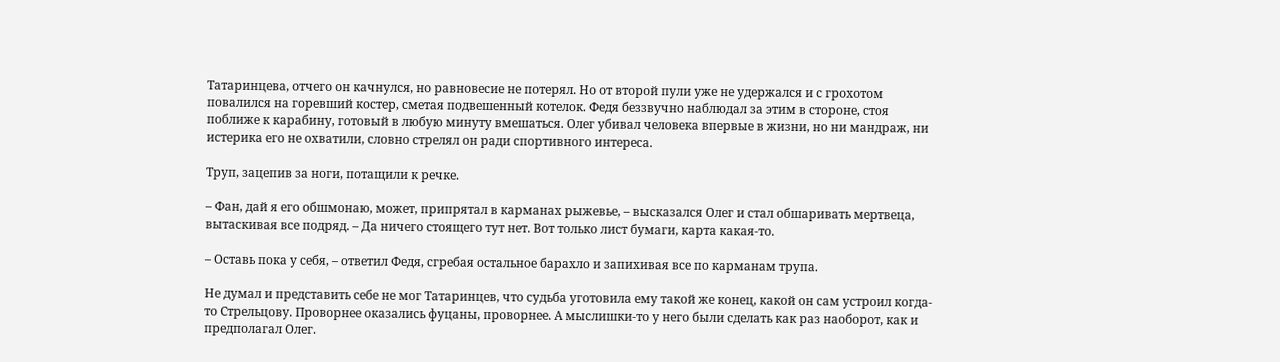Татаринцева, отчего он качнулся, но равновесие не потерял. Но от второй пули уже не удержался и с грохотом повалился на горевший костер, сметая подвешенный котелок. Федя беззвучно наблюдал за этим в стороне, стоя поближе к карабину, готовый в любую минуту вмешаться. Олег убивал человека впервые в жизни, но ни мандраж, ни истерика его не охватили, словно стрелял он ради спортивного интереса.

Труп, зацепив за ноги, потащили к речке.

– Фан, дай я его обшмонаю, может, припрятал в карманах рыжевье, – высказался Олег и стал обшаривать мертвеца, вытаскивая все подряд. – Да ничего стоящего тут нет. Вот только лист бумаги, карта какая-то.

– Оставь пока у себя, – ответил Федя, сгребая остальное барахло и запихивая все по карманам трупа.

Не думал и представить себе не мог Татаринцев, что судьба уготовила ему такой же конец, какой он сам устроил когда-то Стрельцову. Проворнее оказались фуцаны, проворнее. А мыслишки-то у него были сделать как раз наоборот, как и предполагал Олег.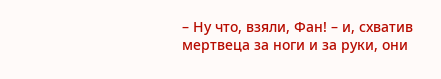– Ну что, взяли, Фан! – и, схватив мертвеца за ноги и за руки, они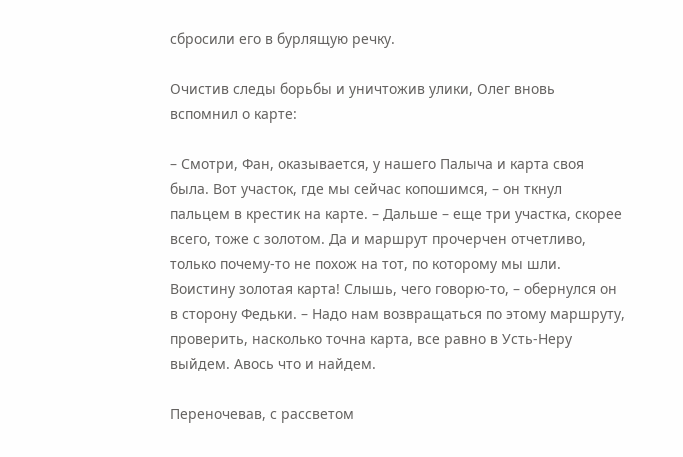сбросили его в бурлящую речку.

Очистив следы борьбы и уничтожив улики, Олег вновь вспомнил о карте:

– Смотри, Фан, оказывается, у нашего Палыча и карта своя была. Вот участок, где мы сейчас копошимся, – он ткнул пальцем в крестик на карте. – Дальше – еще три участка, скорее всего, тоже с золотом. Да и маршрут прочерчен отчетливо, только почему-то не похож на тот, по которому мы шли. Воистину золотая карта! Слышь, чего говорю-то, – обернулся он в сторону Федьки. – Надо нам возвращаться по этому маршруту, проверить, насколько точна карта, все равно в Усть-Неру выйдем. Авось что и найдем.

Переночевав, с рассветом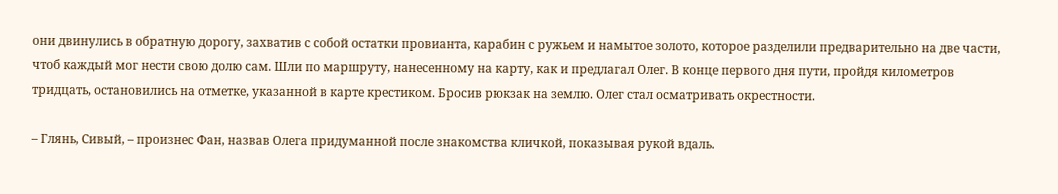они двинулись в обратную дорогу, захватив с собой остатки провианта, карабин с ружьем и намытое золото, которое разделили предварительно на две части, чтоб каждый мог нести свою долю сам. Шли по маршруту, нанесенному на карту, как и предлагал Олег. В конце первого дня пути, пройдя километров тридцать, остановились на отметке, указанной в карте крестиком. Бросив рюкзак на землю. Олег стал осматривать окрестности.

– Глянь, Сивый, – произнес Фан, назвав Олега придуманной после знакомства кличкой, показывая рукой вдаль.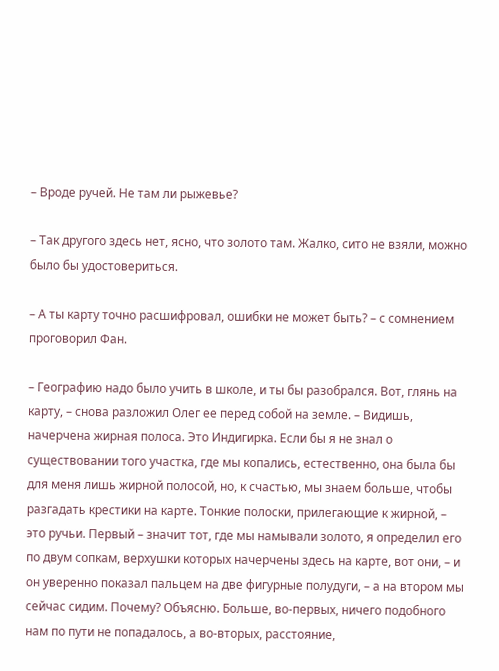– Вроде ручей. Не там ли рыжевье?

– Так другого здесь нет, ясно, что золото там. Жалко, сито не взяли, можно было бы удостовериться.

– А ты карту точно расшифровал, ошибки не может быть? – с сомнением проговорил Фан.

– Географию надо было учить в школе, и ты бы разобрался. Вот, глянь на карту, – снова разложил Олег ее перед собой на земле. – Видишь, начерчена жирная полоса. Это Индигирка. Если бы я не знал о существовании того участка, где мы копались, естественно, она была бы для меня лишь жирной полосой, но, к счастью, мы знаем больше, чтобы разгадать крестики на карте. Тонкие полоски, прилегающие к жирной, – это ручьи. Первый – значит тот, где мы намывали золото, я определил его по двум сопкам, верхушки которых начерчены здесь на карте, вот они, – и он уверенно показал пальцем на две фигурные полудуги, – а на втором мы сейчас сидим. Почему? Объясню. Больше, во-первых, ничего подобного нам по пути не попадалось, а во-вторых, расстояние,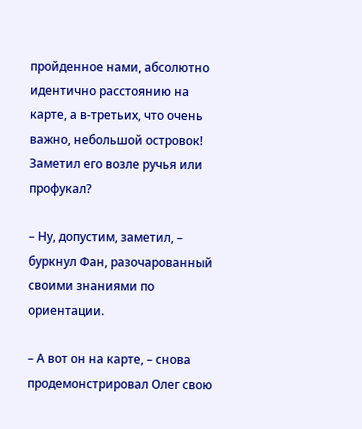пройденное нами, абсолютно идентично расстоянию на карте, а в-третьих, что очень важно, небольшой островок! Заметил его возле ручья или профукал?

– Ну, допустим, заметил, – буркнул Фан, разочарованный своими знаниями по ориентации.

– А вот он на карте, – снова продемонстрировал Олег свою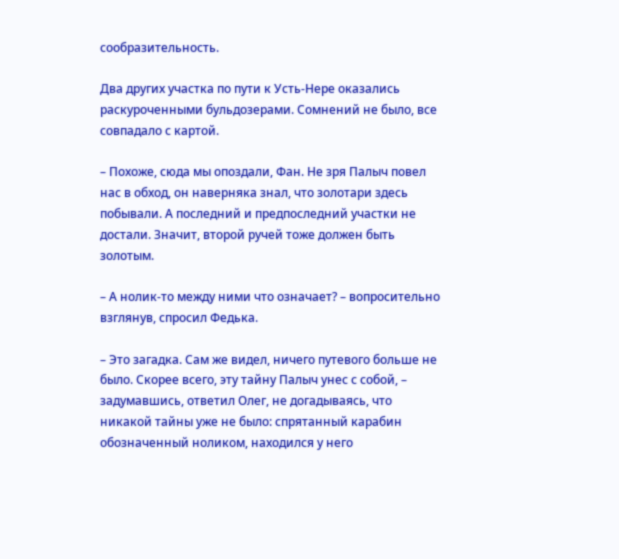сообразительность.

Два других участка по пути к Усть-Нере оказались раскуроченными бульдозерами. Сомнений не было, все совпадало с картой.

– Похоже, сюда мы опоздали, Фан. Не зря Палыч повел нас в обход, он наверняка знал, что золотари здесь побывали. А последний и предпоследний участки не достали. Значит, второй ручей тоже должен быть золотым.

– А нолик-то между ними что означает? – вопросительно взглянув, спросил Федька.

– Это загадка. Сам же видел, ничего путевого больше не было. Скорее всего, эту тайну Палыч унес с собой, – задумавшись, ответил Олег, не догадываясь, что никакой тайны уже не было: спрятанный карабин обозначенный ноликом, находился у него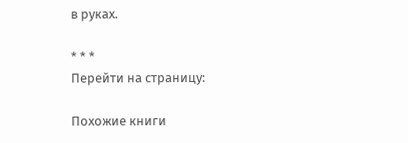в руках.

* * *
Перейти на страницу:

Похожие книги